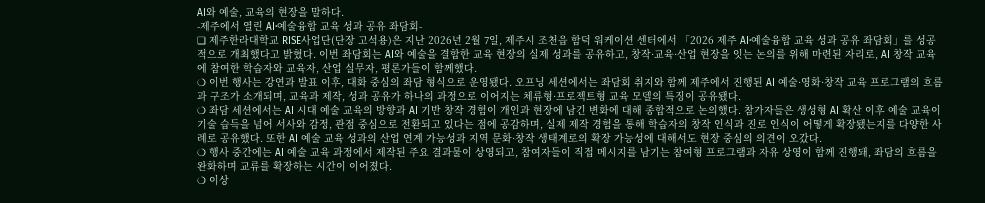AI와 예술, 교육의 현장을 말하다.
-제주에서 열린 AI·예술융합 교육 성과 공유 좌담회-
❏ 제주한라대학교 RISE사업단(단장 고석용)은 지난 2026년 2월 7일, 제주시 조천읍 함덕 워케이션 센터에서 「2026 제주 AI·예술융합 교육 성과 공유 좌담회」를 성공적으로 개최했다고 밝혔다. 이번 좌담회는 AI와 예술을 결합한 교육 현장의 실제 성과를 공유하고, 창작·교육·산업 현장을 잇는 논의를 위해 마련된 자리로, AI 창작 교육에 참여한 학습자와 교육자, 산업 실무자, 평론가들이 함께했다.
❍ 이번 행사는 강연과 발표 이후, 대화 중심의 좌담 형식으로 운영됐다. 오프닝 세션에서는 좌담회 취지와 함께 제주에서 진행된 AI 예술·영화·창작 교육 프로그램의 흐름과 구조가 소개되며, 교육과 제작, 성과 공유가 하나의 과정으로 이어지는 체류형·프로젝트형 교육 모델의 특징이 공유됐다.
❍ 좌담 세션에서는 AI 시대 예술 교육의 방향과 AI 기반 창작 경험이 개인과 현장에 남긴 변화에 대해 종합적으로 논의했다. 참가자들은 생성형 AI 확산 이후 예술 교육이 기술 습득을 넘어 서사와 감정, 관점 중심으로 전환되고 있다는 점에 공감하며, 실제 제작 경험을 통해 학습자의 창작 인식과 진로 인식이 어떻게 확장됐는지를 다양한 사례로 공유했다. 또한 AI 예술 교육 성과의 산업 연계 가능성과 지역 문화·창작 생태계로의 확장 가능성에 대해서도 현장 중심의 의견이 오갔다.
❍ 행사 중간에는 AI 예술 교육 과정에서 제작된 주요 결과물이 상영되고, 참여자들이 직접 메시지를 남기는 참여형 프로그램과 자유 상영이 함께 진행돼, 좌담의 흐름을 완화하며 교류를 확장하는 시간이 이어졌다.
❍ 이상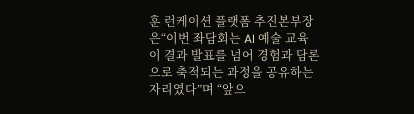훈 런케이션 플랫폼 추진본부장은“이번 좌담회는 AI 예술 교육이 결과 발표를 넘어 경험과 담론으로 축적되는 과정을 공유하는 자리였다”며 “앞으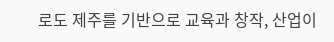로도 제주를 기반으로 교육과 창작, 산업이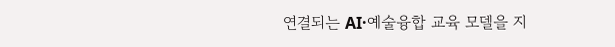연결되는 AI·예술융합 교육 모델을 지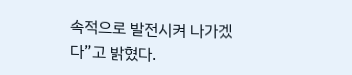속적으로 발전시켜 나가겠다”고 밝혔다.